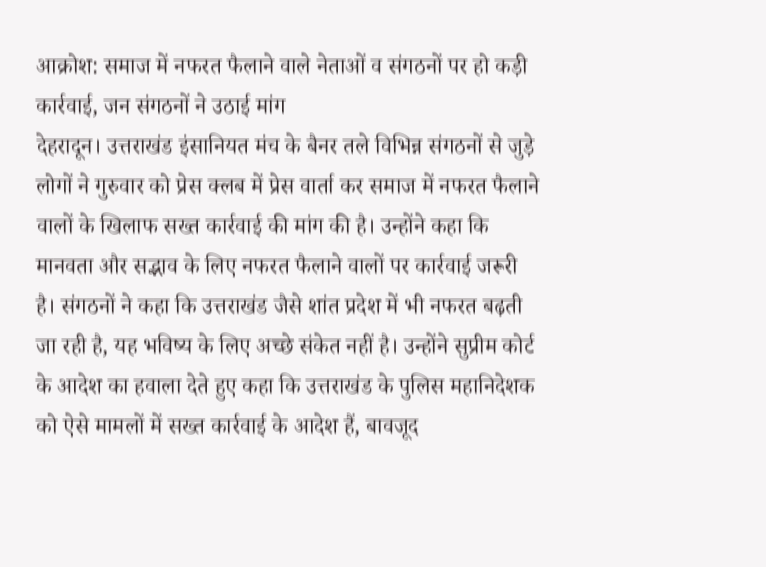आक्रोश: समाज में नफरत फैलाने वाले नेताओं व संगठनों पर हो कड़ी कार्रवाई, जन संगठनों ने उठाई मांग
देहरादून। उत्तराखंड इंसानियत मंच के बैनर तले विभिन्न संगठनों से जुड़े लोगों ने गुरुवार को प्रेस क्लब में प्रेस वार्ता कर समाज में नफरत फैलाने वालों के खिलाफ सख्त कार्रवाई की मांग की है। उन्होंने कहा कि मानवता और सद्भाव के लिए नफरत फैलाने वालों पर कार्रवाई जरूरी है। संगठनों ने कहा कि उत्तराखंड जैसे शांत प्रदेश में भी नफरत बढ़ती जा रही है, यह भविष्य के लिए अच्छे संकेत नहीं है। उन्होंने सुप्रीम कोर्ट के आदेश का हवाला देते हुए कहा कि उत्तराखंड के पुलिस महानिदेशक को ऐसे मामलों में सख्त कार्रवाई के आदेश हैं, बावजूद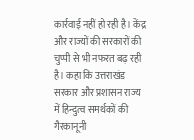कार्रवाई नहीं हो रही है। केंद्र और राज्यों की सरकारों की चुप्पी से भी नफरत बढ़ रही है। कहा कि उत्तराखंड सरकार और प्रशासन राज्य में हिन्दुत्व समर्थकों की गैरकानूनी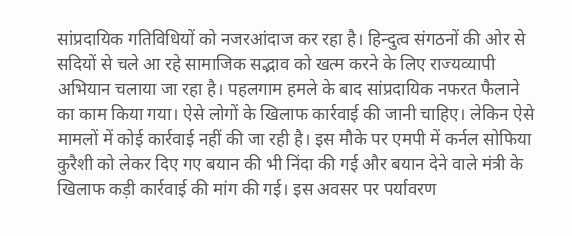सांप्रदायिक गतिविधियों को नजरआंदाज कर रहा है। हिन्दुत्व संगठनों की ओर से सदियों से चले आ रहे सामाजिक सद्भाव को खत्म करने के लिए राज्यव्यापी अभियान चलाया जा रहा है। पहलगाम हमले के बाद सांप्रदायिक नफरत फैलाने का काम किया गया। ऐसे लोगों के खिलाफ कार्रवाई की जानी चाहिए। लेकिन ऐसे मामलों में कोई कार्रवाई नहीं की जा रही है। इस मौके पर एमपी में कर्नल सोफिया कुरैशी को लेकर दिए गए बयान की भी निंदा की गई और बयान देने वाले मंत्री के खिलाफ कड़ी कार्रवाई की मांग की गई। इस अवसर पर पर्यावरण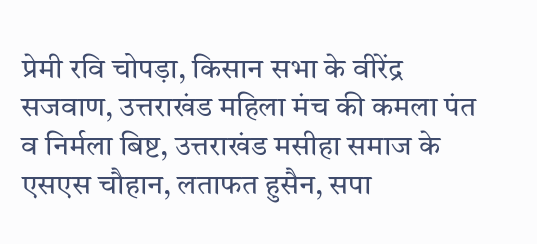प्रेमी रवि चोपड़ा, किसान सभा के वीरेंद्र सजवाण, उत्तराखंड महिला मंच की कमला पंत व निर्मला बिष्ट, उत्तराखंड मसीहा समाज के एसएस चौहान, लताफत हुसैन, सपा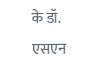के डॉ. एसएन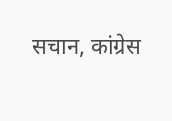सचान, कांग्रेस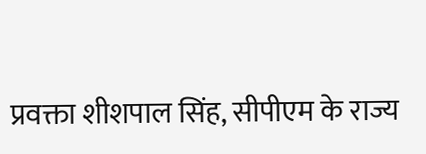प्रवक्ता शीशपाल सिंह, सीपीएम के राज्य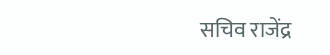सचिव राजेंद्र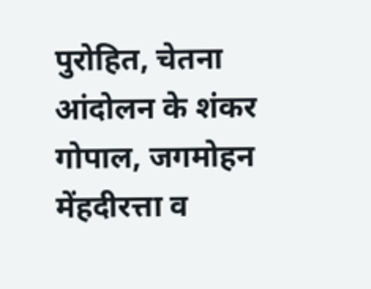पुरोहित, चेतना आंदोलन के शंकर गोपाल, जगमोहन मेंहदीरत्ता व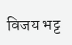विजय भट्ट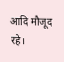आदि मौजूद रहे।